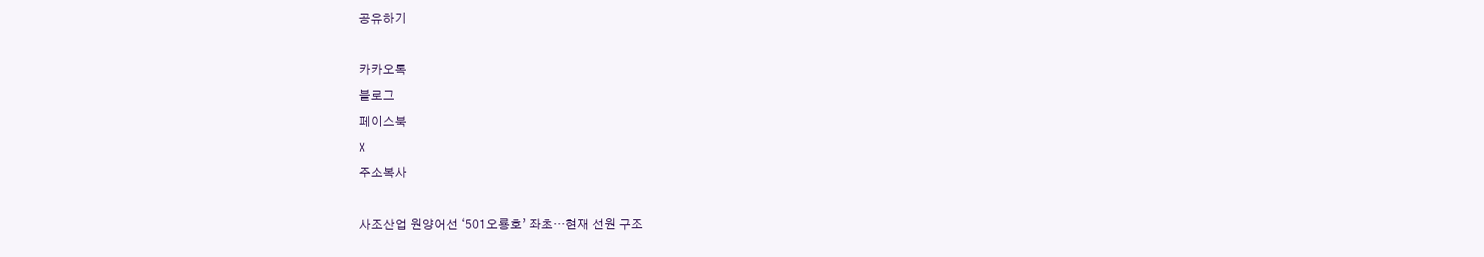공유하기

카카오톡
블로그
페이스북
X
주소복사

사조산업 원양어선 ‘501오룡호’ 좌초…현재 선원 구조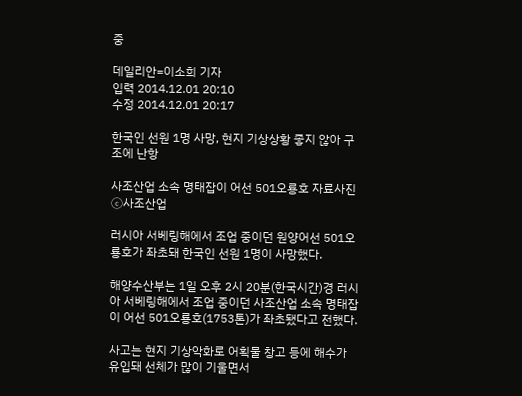중

데일리안=이소희 기자
입력 2014.12.01 20:10
수정 2014.12.01 20:17

한국인 선원 1명 사망, 현지 기상상황 좋지 않아 구조에 난항

사조산업 소속 명태잡이 어선 501오룡호 자료사진 ⓒ사조산업

러시아 서베링해에서 조업 중이던 원양어선 501오룡호가 좌초돼 한국인 선원 1명이 사망했다.

해양수산부는 1일 오후 2시 20분(한국시간)경 러시아 서베링해에서 조업 중이던 사조산업 소속 명태잡이 어선 501오룡호(1753톤)가 좌초됐다고 전했다.

사고는 현지 기상악화로 어획물 창고 등에 해수가 유입돼 선체가 많이 기울면서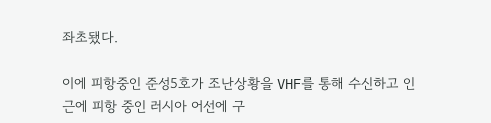좌초됐다.

이에 피항중인 준성5호가 조난상황을 VHF를 통해 수신하고 인근에 피항 중인 러시아 어선에 구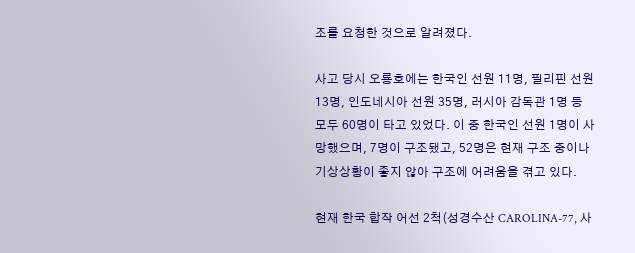조를 요청한 것으로 알려졌다.

사고 당시 오룡호에는 한국인 선원 11명, 필리핀 선원 13명, 인도네시아 선원 35명, 러시아 감독관 1명 등 모두 60명이 타고 있었다. 이 중 한국인 선원 1명이 사망했으며, 7명이 구조됐고, 52명은 현재 구조 중이나 기상상황이 좋지 않아 구조에 어려움을 겪고 있다.

현재 한국 합작 어선 2척(성경수산 CAROLINA-77, 사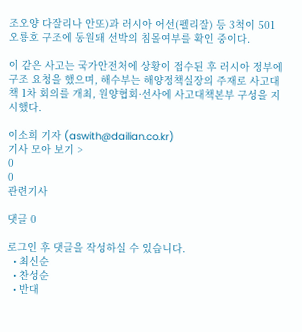조오양 다잘리나 안또)과 러시아 어선(펠리잘) 등 3척이 501오룡호 구조에 동원돼 선박의 침몰여부를 확인 중이다.

이 같은 사고는 국가안전처에 상황이 접수된 후 러시아 정부에 구조 요청을 했으며, 해수부는 해양정책실장의 주재로 사고대책 1차 회의를 개최, 원양협회·선사에 사고대책본부 구성을 지시했다.

이소희 기자 (aswith@dailian.co.kr)
기사 모아 보기 >
0
0
관련기사

댓글 0

로그인 후 댓글을 작성하실 수 있습니다.
  • 최신순
  • 찬성순
  • 반대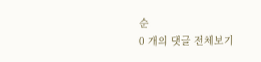순
0 개의 댓글 전체보기